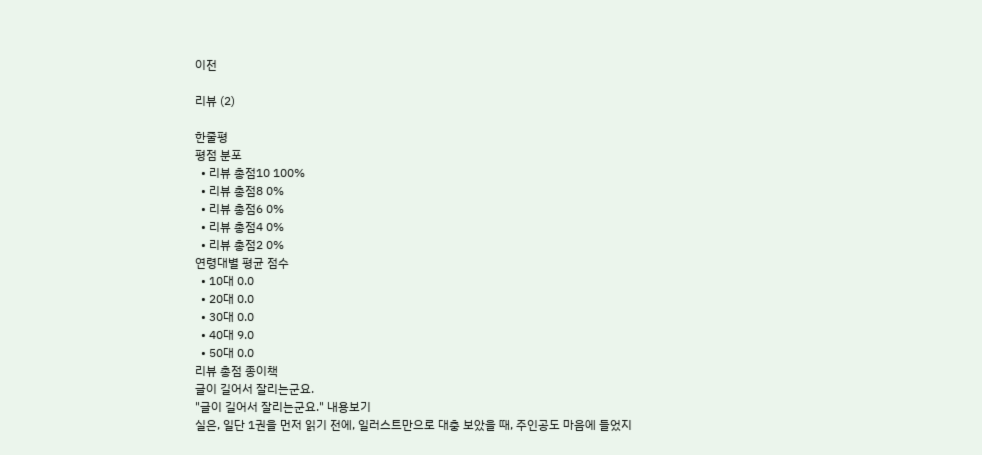이전

리뷰 (2)

한줄평
평점 분포
  • 리뷰 총점10 100%
  • 리뷰 총점8 0%
  • 리뷰 총점6 0%
  • 리뷰 총점4 0%
  • 리뷰 총점2 0%
연령대별 평균 점수
  • 10대 0.0
  • 20대 0.0
  • 30대 0.0
  • 40대 9.0
  • 50대 0.0
리뷰 총점 종이책
글이 길어서 잘리는군요.
"글이 길어서 잘리는군요." 내용보기
실은, 일단 1권을 먼저 읽기 전에, 일러스트만으로 대충 보았을 때, 주인공도 마음에 들었지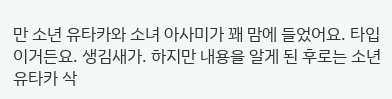만 소년 유타카와 소녀 아사미가 꽤 맘에 들었어요. 타입이거든요. 생김새가. 하지만 내용을 알게 된 후로는 소년 유타카 삭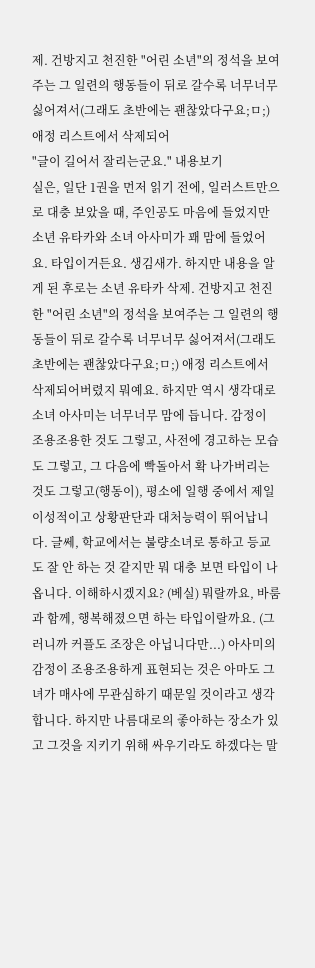제. 건방지고 천진한 "어린 소년"의 정석을 보여주는 그 일련의 행동들이 뒤로 갈수록 너무너무 싫어져서(그래도 초반에는 괜찮았다구요;ㅁ;) 애정 리스트에서 삭제되어
"글이 길어서 잘리는군요." 내용보기
실은, 일단 1권을 먼저 읽기 전에, 일러스트만으로 대충 보았을 때, 주인공도 마음에 들었지만 소년 유타카와 소녀 아사미가 꽤 맘에 들었어요. 타입이거든요. 생김새가. 하지만 내용을 알게 된 후로는 소년 유타카 삭제. 건방지고 천진한 "어린 소년"의 정석을 보여주는 그 일련의 행동들이 뒤로 갈수록 너무너무 싫어져서(그래도 초반에는 괜찮았다구요;ㅁ;) 애정 리스트에서 삭제되어버렸지 뭐예요. 하지만 역시 생각대로 소녀 아사미는 너무너무 맘에 듭니다. 감정이 조용조용한 것도 그렇고, 사전에 경고하는 모습도 그렇고, 그 다음에 빡돌아서 확 나가버리는 것도 그렇고(행동이), 평소에 일행 중에서 제일 이성적이고 상황판단과 대처능력이 뛰어납니다. 글쎄, 학교에서는 불량소녀로 통하고 등교도 잘 안 하는 것 같지만 뭐 대충 보면 타입이 나옵니다. 이해하시겠지요? (베실) 뭐랄까요, 바룸과 함께, 행복해졌으면 하는 타입이랄까요. (그러니까 커플도 조장은 아닙니다만...) 아사미의 감정이 조용조용하게 표현되는 것은 아마도 그녀가 매사에 무관심하기 때문일 것이라고 생각합니다. 하지만 나름대로의 좋아하는 장소가 있고 그것을 지키기 위해 싸우기라도 하겠다는 말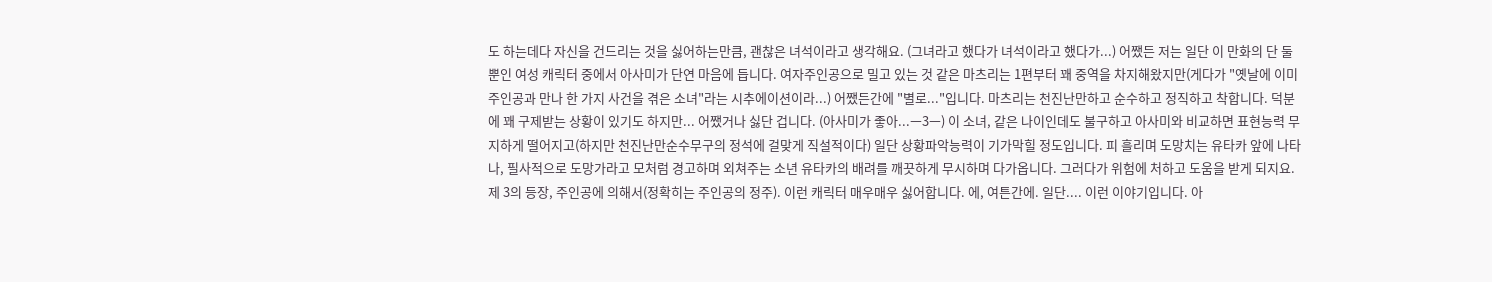도 하는데다 자신을 건드리는 것을 싫어하는만큼, 괜찮은 녀석이라고 생각해요. (그녀라고 했다가 녀석이라고 했다가...) 어쨌든 저는 일단 이 만화의 단 둘 뿐인 여성 캐릭터 중에서 아사미가 단연 마음에 듭니다. 여자주인공으로 밀고 있는 것 같은 마츠리는 1편부터 꽤 중역을 차지해왔지만(게다가 "옛날에 이미 주인공과 만나 한 가지 사건을 겪은 소녀"라는 시추에이션이라...) 어쨌든간에 "별로..."입니다. 마츠리는 천진난만하고 순수하고 정직하고 착합니다. 덕분에 꽤 구제받는 상황이 있기도 하지만... 어쨌거나 싫단 겁니다. (아사미가 좋아...ㅡ3ㅡ) 이 소녀, 같은 나이인데도 불구하고 아사미와 비교하면 표현능력 무지하게 떨어지고(하지만 천진난만순수무구의 정석에 걸맞게 직설적이다) 일단 상황파악능력이 기가막힐 정도입니다. 피 흘리며 도망치는 유타카 앞에 나타나, 필사적으로 도망가라고 모처럼 경고하며 외쳐주는 소년 유타카의 배려를 깨끗하게 무시하며 다가옵니다. 그러다가 위험에 처하고 도움을 받게 되지요. 제 3의 등장, 주인공에 의해서(정확히는 주인공의 정주). 이런 캐릭터 매우매우 싫어합니다. 에, 여튼간에. 일단.... 이런 이야기입니다. 아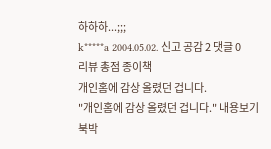하하하...;;;
k*****a 2004.05.02. 신고 공감 2 댓글 0
리뷰 총점 종이책
개인홈에 감상 올렸던 겁니다.
"개인홈에 감상 올렸던 겁니다." 내용보기
북박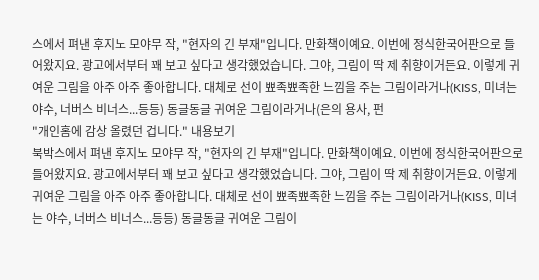스에서 펴낸 후지노 모야무 작, "현자의 긴 부재"입니다. 만화책이예요. 이번에 정식한국어판으로 들어왔지요. 광고에서부터 꽤 보고 싶다고 생각했었습니다. 그야, 그림이 딱 제 취향이거든요. 이렇게 귀여운 그림을 아주 아주 좋아합니다. 대체로 선이 뾰족뾰족한 느낌을 주는 그림이라거나(KISS, 미녀는 야수, 너버스 비너스...등등) 동글동글 귀여운 그림이라거나(은의 용사, 펀
"개인홈에 감상 올렸던 겁니다." 내용보기
북박스에서 펴낸 후지노 모야무 작, "현자의 긴 부재"입니다. 만화책이예요. 이번에 정식한국어판으로 들어왔지요. 광고에서부터 꽤 보고 싶다고 생각했었습니다. 그야, 그림이 딱 제 취향이거든요. 이렇게 귀여운 그림을 아주 아주 좋아합니다. 대체로 선이 뾰족뾰족한 느낌을 주는 그림이라거나(KISS, 미녀는 야수, 너버스 비너스...등등) 동글동글 귀여운 그림이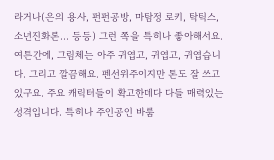라거나(은의 용사, 펀펀공방, 마탐정 로키, 탁틱스, 소년진화론... 등등) 그런 쪽을 특히나 좋아해서요. 여튼간에, 그림체는 아주 귀엽고, 귀엽고, 귀엽습니다. 그리고 깔끔해요. 펜선위주이지만 톤도 잘 쓰고 있구요. 주요 캐릭터들이 확고한데다 다들 매력있는 성격입니다. 특히나 주인공인 바룸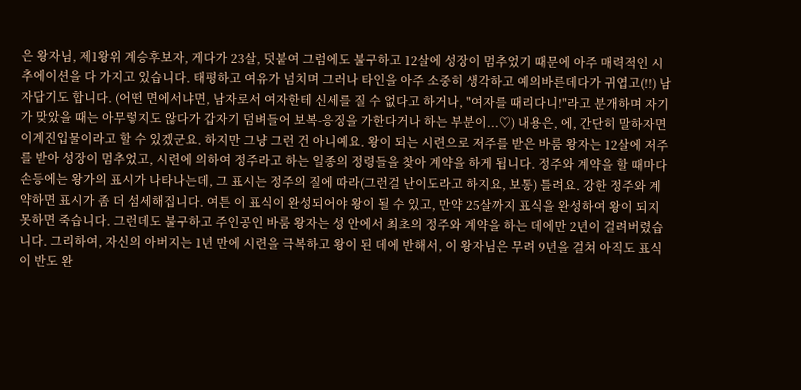은 왕자님, 제1왕위 계승후보자, 게다가 23살, 덧붙여 그럼에도 불구하고 12살에 성장이 멈추었기 때문에 아주 매력적인 시추에이션을 다 가지고 있습니다. 태평하고 여유가 넘치며 그러나 타인을 아주 소중히 생각하고 예의바른데다가 귀엽고(!!) 남자답기도 합니다. (어떤 면에서냐면, 남자로서 여자한테 신세를 질 수 없다고 하거나, "여자를 때리다니!"라고 분개하며 자기가 맞았을 때는 아무렇지도 않다가 갑자기 덤벼들어 보복-응징을 가한다거나 하는 부분이...♡) 내용은, 에, 간단히 말하자면 이계진입물이라고 할 수 있겠군요. 하지만 그냥 그런 건 아니예요. 왕이 되는 시련으로 저주를 받은 바룸 왕자는 12살에 저주를 받아 성장이 멈추었고, 시련에 의하여 정주라고 하는 일종의 정령들을 찾아 계약을 하게 됩니다. 정주와 계약을 할 때마다 손등에는 왕가의 표시가 나타나는데, 그 표시는 정주의 질에 따라(그런걸 난이도라고 하지요, 보통) 틀려요. 강한 정주와 계약하면 표시가 좀 더 섬세해집니다. 여튼 이 표식이 완성되어야 왕이 될 수 있고, 만약 25살까지 표식을 완성하여 왕이 되지 못하면 죽습니다. 그런데도 불구하고 주인공인 바룸 왕자는 성 안에서 최초의 정주와 계약을 하는 데에만 2년이 걸려버렸습니다. 그리하여, 자신의 아버지는 1년 만에 시련을 극복하고 왕이 된 데에 반해서, 이 왕자님은 무려 9년을 걸쳐 아직도 표식이 반도 완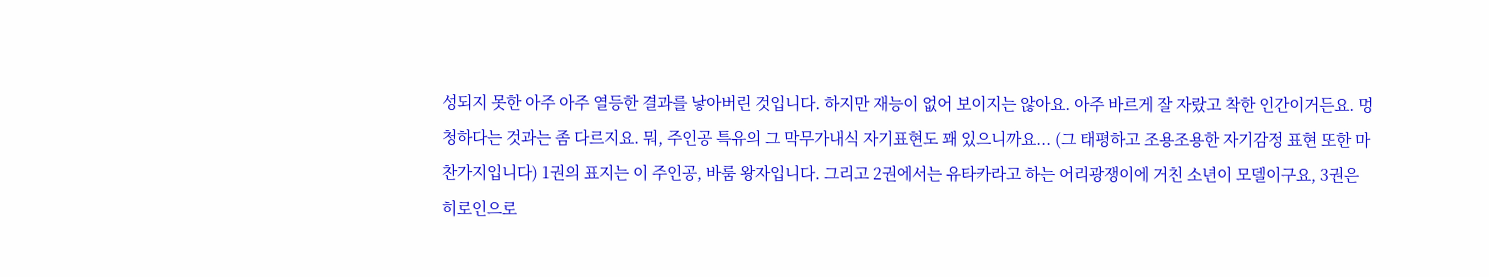성되지 못한 아주 아주 열등한 결과를 낳아버린 것입니다. 하지만 재능이 없어 보이지는 않아요. 아주 바르게 잘 자랐고 착한 인간이거든요. 멍청하다는 것과는 좀 다르지요. 뭐, 주인공 특유의 그 막무가내식 자기표현도 꽤 있으니까요... (그 태평하고 조용조용한 자기감정 표현 또한 마찬가지입니다) 1권의 표지는 이 주인공, 바룸 왕자입니다. 그리고 2권에서는 유타카라고 하는 어리광쟁이에 거친 소년이 모델이구요, 3권은 히로인으로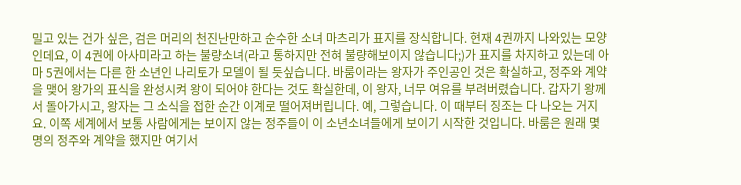밀고 있는 건가 싶은, 검은 머리의 천진난만하고 순수한 소녀 마츠리가 표지를 장식합니다. 현재 4권까지 나와있는 모양인데요, 이 4권에 아사미라고 하는 불량소녀(라고 통하지만 전혀 불량해보이지 않습니다;)가 표지를 차지하고 있는데 아마 5권에서는 다른 한 소년인 나리토가 모델이 될 듯싶습니다. 바룸이라는 왕자가 주인공인 것은 확실하고, 정주와 계약을 맺어 왕가의 표식을 완성시켜 왕이 되어야 한다는 것도 확실한데, 이 왕자, 너무 여유를 부려버렸습니다. 갑자기 왕께서 돌아가시고, 왕자는 그 소식을 접한 순간 이계로 떨어져버립니다. 예, 그렇습니다. 이 때부터 징조는 다 나오는 거지요. 이쪽 세계에서 보통 사람에게는 보이지 않는 정주들이 이 소년소녀들에게 보이기 시작한 것입니다. 바룸은 원래 몇 명의 정주와 계약을 했지만 여기서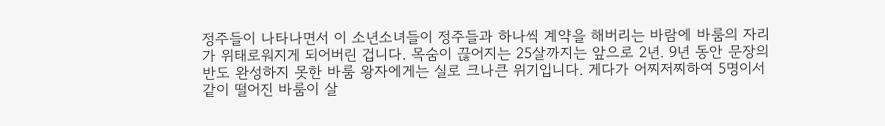정주들이 나타나면서 이 소년소녀들이 정주들과 하나씩 계약을 해버리는 바람에 바룸의 자리가 위태로워지게 되어버린 겁니다. 목숨이 끊어지는 25살까지는 앞으로 2년. 9년 동안 문장의 반도 완성하지 못한 바룸 왕자에게는 실로 크나큰 위기입니다. 게다가 어찌저찌하여 5명이서 같이 떨어진 바룸이 살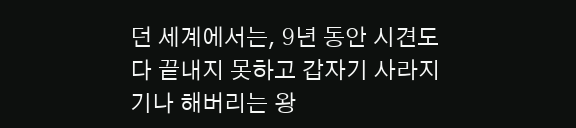던 세계에서는, 9년 동안 시견도 다 끝내지 못하고 갑자기 사라지기나 해버리는 왕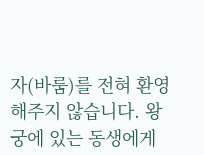자(바룸)를 전혀 환영해주지 않습니다. 왕궁에 있는 동생에게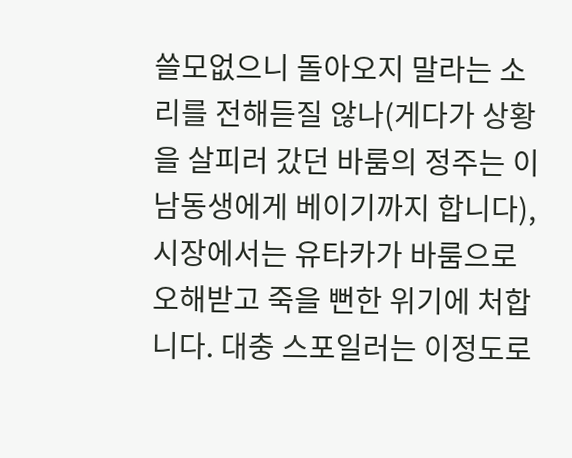쓸모없으니 돌아오지 말라는 소리를 전해듣질 않나(게다가 상황을 살피러 갔던 바룸의 정주는 이 남동생에게 베이기까지 합니다), 시장에서는 유타카가 바룸으로 오해받고 죽을 뻔한 위기에 처합니다. 대충 스포일러는 이정도로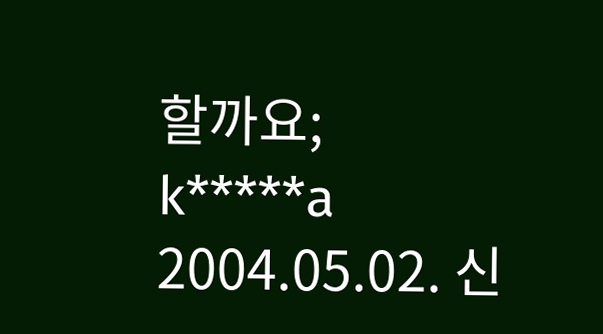할까요;
k*****a 2004.05.02. 신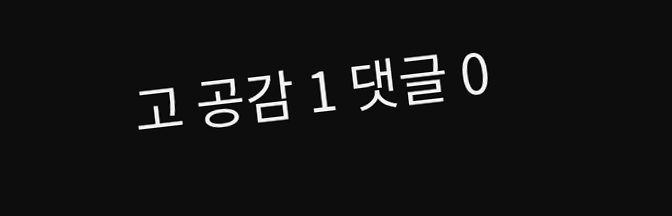고 공감 1 댓글 0